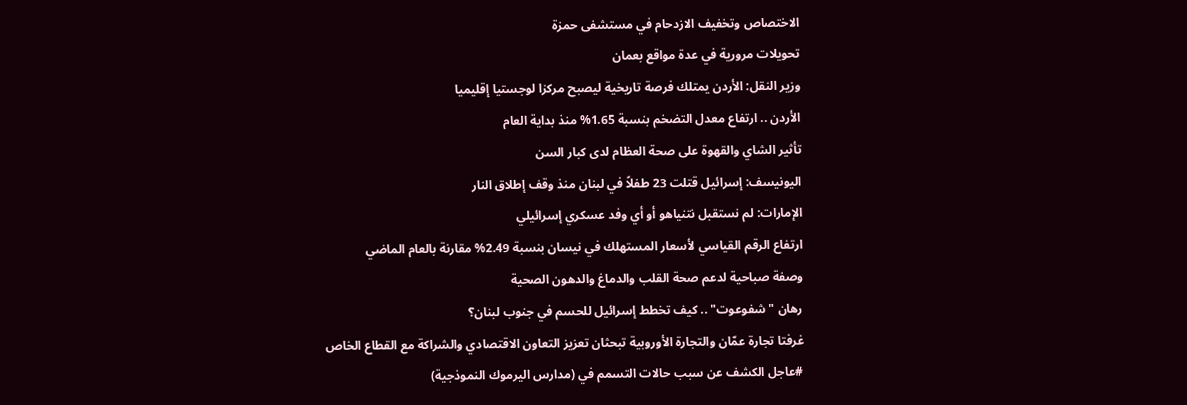الاختصاص وتخفيف الازدحام في مستشفى حمزة
تحويلات مرورية في عدة مواقع بعمان
وزير النقل: الأردن يمتلك فرصة تاريخية ليصبح مركزا لوجستيا إقليميا
الأردن .. ارتفاع معدل التضخم بنسبة 1.65% منذ بداية العام
تأثير الشاي والقهوة على صحة العظام لدى كبار السن
اليونيسف: إسرائيل قتلت 23 طفلاً في لبنان منذ وقف إطلاق النار
الإمارات: لم نستقبل نتنياهو أو أي وفد عسكري إسرائيلي
ارتفاع الرقم القياسي لأسعار المستهلك في نيسان بنسبة 2.49% مقارنة بالعام الماضي
وصفة صباحية لدعم صحة القلب والدماغ والدهون الصحية
رهان "شفوعوت" .. كيف تخطط إسرائيل للحسم في جنوب لبنان؟
غرفتا تجارة عمّان والتجارة الأوروبية تبحثان تعزيز التعاون الاقتصادي والشراكة مع القطاع الخاص
#عاجل الكشف عن سبب حالات التسمم في (مدارس اليرموك النموذجية)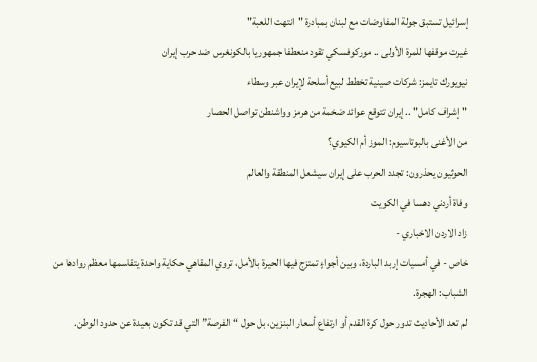إسرائيل تستبق جولة المفاوضات مع لبنان بمبادرة "انتهت اللعبة"
غيرت موقفها للمرة الأولى .. موركوفسكي تقود منعطفا جمهوريا بالكونغرس ضد حرب إيران
نيويورك تايمز: شركات صينية تخطط لبيع أسلحة لإيران عبر وسطاء
"إشراف كامل" .. إيران تتوقع عوائد ضخمة من هرمز وواشنطن تواصل الحصار
من الأغنى بالبوتاسيوم: الموز أم الكيوي؟
الحوثيون يحذرون: تجدد الحرب على إيران سيشعل المنطقة والعالم
وفاة أردني دهسا في الكويت
زاد الاردن الاخباري -
خاص - في أمسيات إربد الباردة، وبين أجواءٍ تمتزج فيها الحيرة بالأمل، تروي المقاهي حكاية واحدة يتقاسمها معظم روادها من الشباب: الهجرة.
لم تعد الأحاديث تدور حول كرة القدم أو ارتفاع أسعار البنزين، بل حول “الفرصة” التي قد تكون بعيدة عن حدود الوطن.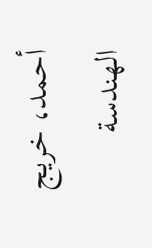أحمد، خريج الهندسة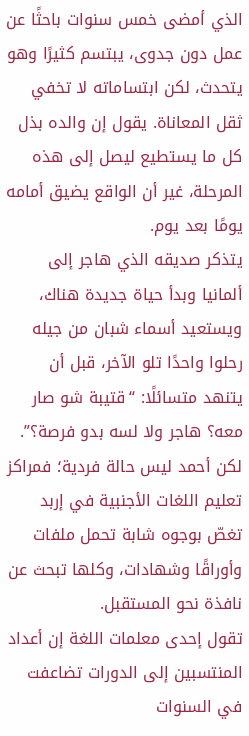الذي أمضى خمس سنوات باحثًا عن عمل دون جدوى، يبتسم كثيرًا وهو يتحدث، لكن ابتساماته لا تخفي ثقل المعاناة. يقول إن والده بذل كل ما يستطيع ليصل إلى هذه المرحلة، غير أن الواقع يضيق أمامه يومًا بعد يوم.
يتذكر صديقه الذي هاجر إلى ألمانيا وبدأ حياة جديدة هناك، ويستعيد أسماء شبان من جيله رحلوا واحدًا تلو الآخر، قبل أن يتنهد متسائلًا: “قتيبة شو صار معه؟ هاجر ولا لسه بدو فرصة؟”.
لكن أحمد ليس حالة فردية؛ فمراكز تعليم اللغات الأجنبية في إربد تغصّ بوجوه شابة تحمل ملفات وأوراقًا وشهادات، وكلها تبحث عن نافذة نحو المستقبل.
تقول إحدى معلمات اللغة إن أعداد المنتسبين إلى الدورات تضاعفت في السنوات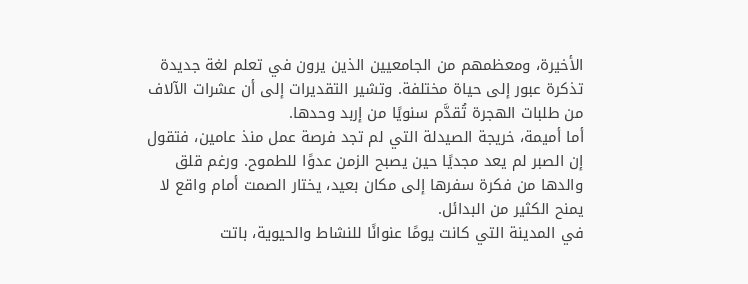الأخيرة، ومعظمهم من الجامعيين الذين يرون في تعلم لغة جديدة تذكرة عبور إلى حياة مختلفة. وتشير التقديرات إلى أن عشرات الآلاف من طلبات الهجرة تُقدَّم سنويًا من إربد وحدها.
أما أميمة، خريجة الصيدلة التي لم تجد فرصة عمل منذ عامين، فتقول إن الصبر لم يعد مجديًا حين يصبح الزمن عدوًا للطموح. ورغم قلق والدها من فكرة سفرها إلى مكان بعيد، يختار الصمت أمام واقع لا يمنح الكثير من البدائل.
في المدينة التي كانت يومًا عنوانًا للنشاط والحيوية، باتت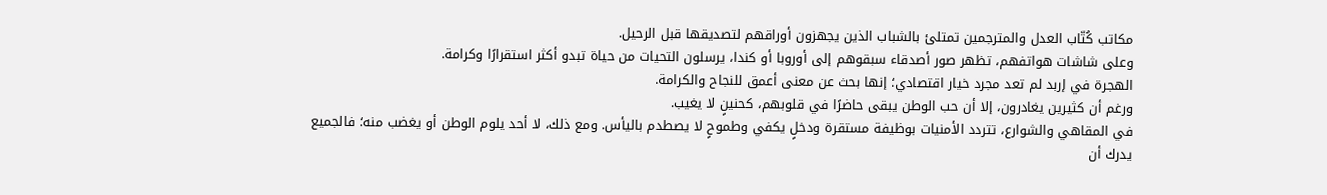مكاتب كُتّاب العدل والمترجمين تمتلئ بالشباب الذين يجهزون أوراقهم لتصديقها قبل الرحيل.
وعلى شاشات هواتفهم، تظهر صور أصدقاء سبقوهم إلى أوروبا أو كندا، يرسلون التحيات من حياة تبدو أكثر استقرارًا وكرامة.
الهجرة في إربد لم تعد مجرد خيار اقتصادي؛ إنها بحث عن معنى أعمق للنجاح والكرامة.
ورغم أن كثيرين يغادرون، إلا أن حب الوطن يبقى حاضرًا في قلوبهم، كحنينٍ لا يغيب.
في المقاهي والشوارع، تتردد الأمنيات بوظيفة مستقرة ودخلٍ يكفي وطموحٍ لا يصطدم باليأس. ومع ذلك، لا أحد يلوم الوطن أو يغضب منه؛ فالجميع يدرك أن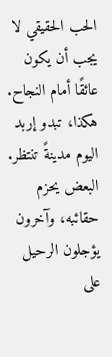الحب الحقيقي لا يجب أن يكون عائقًا أمام النجاح.
هكذا، تبدو إربد اليوم مدينةً تنتظر.
البعض يحزم حقائبه، وآخرون يؤجلون الرحيل على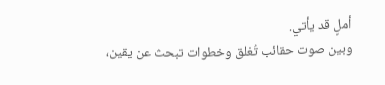أملٍ قد يأتي.
وبين صوت حقائب تُغلق وخطوات تبحث عن يقين،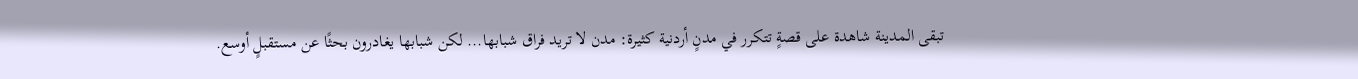تبقى المدينة شاهدة على قصةٍ تتكرر في مدنٍ أردنية كثيرة: مدن لا تريد فراق شبابها... لكن شبابها يغادرون بحثًا عن مستقبلٍ أوسع.